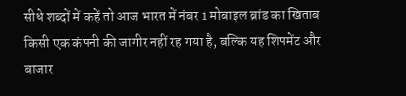सीधे शब्दों में कहें तो आज भारत में नंबर 1 मोबाइल ब्रांड का खिताब किसी एक कंपनी की जागीर नहीं रह गया है, बल्कि यह शिपमेंट और बाजार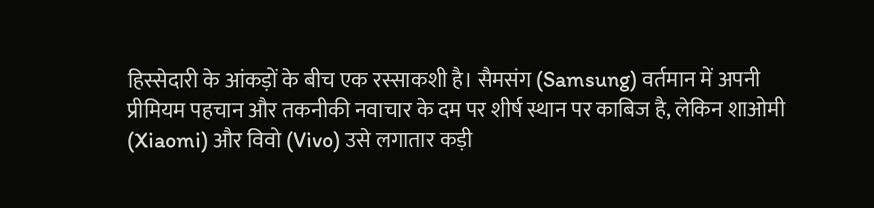हिस्सेदारी के आंकड़ों के बीच एक रस्साकशी है। सैमसंग (Samsung) वर्तमान में अपनी प्रीमियम पहचान और तकनीकी नवाचार के दम पर शीर्ष स्थान पर काबिज है, लेकिन शाओमी (Xiaomi) और विवो (Vivo) उसे लगातार कड़ी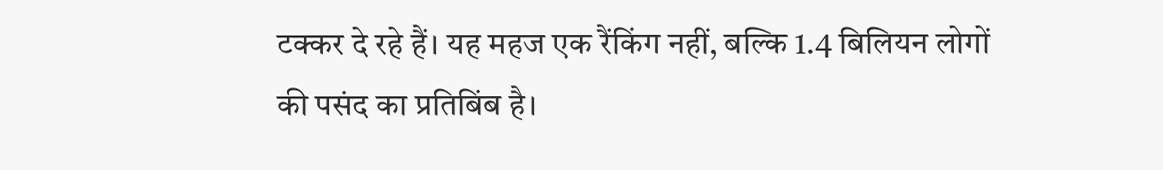टक्कर दे रहे हैं। यह महज एक रैंकिंग नहीं, बल्कि 1.4 बिलियन लोगों की पसंद का प्रतिबिंब है।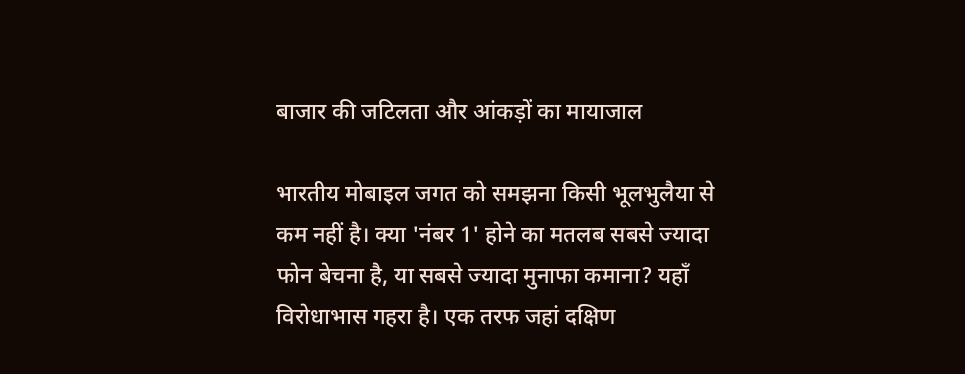बाजार की जटिलता और आंकड़ों का मायाजाल

भारतीय मोबाइल जगत को समझना किसी भूलभुलैया से कम नहीं है। क्या 'नंबर 1' होने का मतलब सबसे ज्यादा फोन बेचना है, या सबसे ज्यादा मुनाफा कमाना? यहाँ विरोधाभास गहरा है। एक तरफ जहां दक्षिण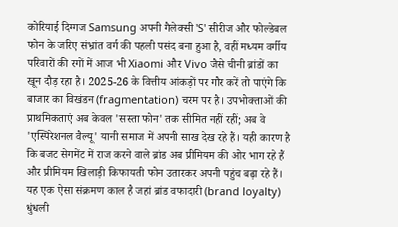कोरियाई दिग्गज Samsung अपनी गैलेक्सी 'S' सीरीज और फोल्डेबल फोन के जरिए संभ्रांत वर्ग की पहली पसंद बना हुआ है, वहीं मध्यम वर्गीय परिवारों की रगों में आज भी Xiaomi और Vivo जैसे चीनी ब्रांडों का खून दौड़ रहा है। 2025-26 के वित्तीय आंकड़ों पर गौर करें तो पाएंगे कि बाजार का विखंडन (fragmentation) चरम पर है। उपभोक्ताओं की प्राथमिकताएं अब केवल 'सस्ता फोन' तक सीमित नहीं रहीं; अब वे 'एस्पिरेशनल वैल्यू' यानी समाज में अपनी साख देख रहे हैं। यही कारण है कि बजट सेगमेंट में राज करने वाले ब्रांड अब प्रीमियम की ओर भाग रहे हैं और प्रीमियम खिलाड़ी किफायती फोन उतारकर अपनी पहुंच बढ़ा रहे हैं। यह एक ऐसा संक्रमण काल है जहां ब्रांड वफादारी (brand loyalty) धुंधली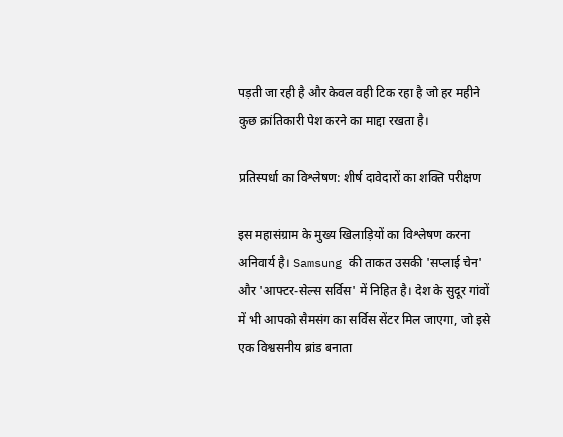पड़ती जा रही है और केवल वही टिक रहा है जो हर महीने कुछ क्रांतिकारी पेश करने का माद्दा रखता है।

प्रतिस्पर्धा का विश्लेषण: शीर्ष दावेदारों का शक्ति परीक्षण

इस महासंग्राम के मुख्य खिलाड़ियों का विश्लेषण करना अनिवार्य है। Samsung की ताकत उसकी 'सप्लाई चेन' और 'आफ्टर-सेल्स सर्विस' में निहित है। देश के सुदूर गांवों में भी आपको सैमसंग का सर्विस सेंटर मिल जाएगा, जो इसे एक विश्वसनीय ब्रांड बनाता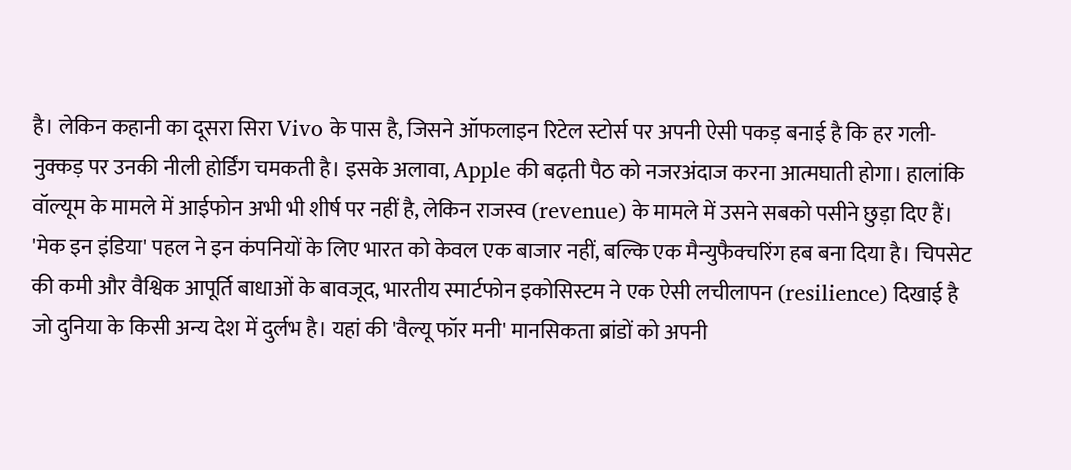है। लेकिन कहानी का दूसरा सिरा Vivo के पास है, जिसने ऑफलाइन रिटेल स्टोर्स पर अपनी ऐसी पकड़ बनाई है कि हर गली-नुक्कड़ पर उनकी नीली होर्डिंग चमकती है। इसके अलावा, Apple की बढ़ती पैठ को नजरअंदाज करना आत्मघाती होगा। हालांकि वॉल्यूम के मामले में आईफोन अभी भी शीर्ष पर नहीं है, लेकिन राजस्व (revenue) के मामले में उसने सबको पसीने छुड़ा दिए हैं। 'मेक इन इंडिया' पहल ने इन कंपनियों के लिए भारत को केवल एक बाजार नहीं, बल्कि एक मैन्युफैक्चरिंग हब बना दिया है। चिपसेट की कमी और वैश्विक आपूर्ति बाधाओं के बावजूद, भारतीय स्मार्टफोन इकोसिस्टम ने एक ऐसी लचीलापन (resilience) दिखाई है जो दुनिया के किसी अन्य देश में दुर्लभ है। यहां की 'वैल्यू फॉर मनी' मानसिकता ब्रांडों को अपनी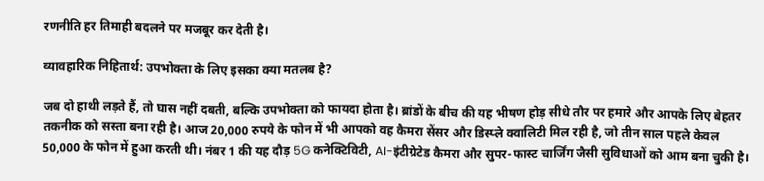रणनीति हर तिमाही बदलने पर मजबूर कर देती है।

व्यावहारिक निहितार्थ: उपभोक्ता के लिए इसका क्या मतलब है?

जब दो हाथी लड़ते हैं, तो घास नहीं दबती, बल्कि उपभोक्ता को फायदा होता है। ब्रांडों के बीच की यह भीषण होड़ सीधे तौर पर हमारे और आपके लिए बेहतर तकनीक को सस्ता बना रही है। आज 20,000 रुपये के फोन में भी आपको वह कैमरा सेंसर और डिस्प्ले क्वालिटी मिल रही है, जो तीन साल पहले केवल 50,000 के फोन में हुआ करती थी। नंबर 1 की यह दौड़ 5G कनेक्टिविटी, AI-इंटीग्रेटेड कैमरा और सुपर-फास्ट चार्जिंग जैसी सुविधाओं को आम बना चुकी है।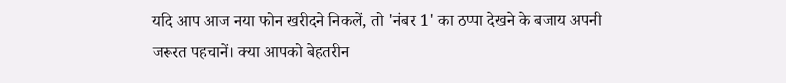यदि आप आज नया फोन खरीदने निकलें, तो 'नंबर 1' का ठप्पा देखने के बजाय अपनी जरूरत पहचानें। क्या आपको बेहतरीन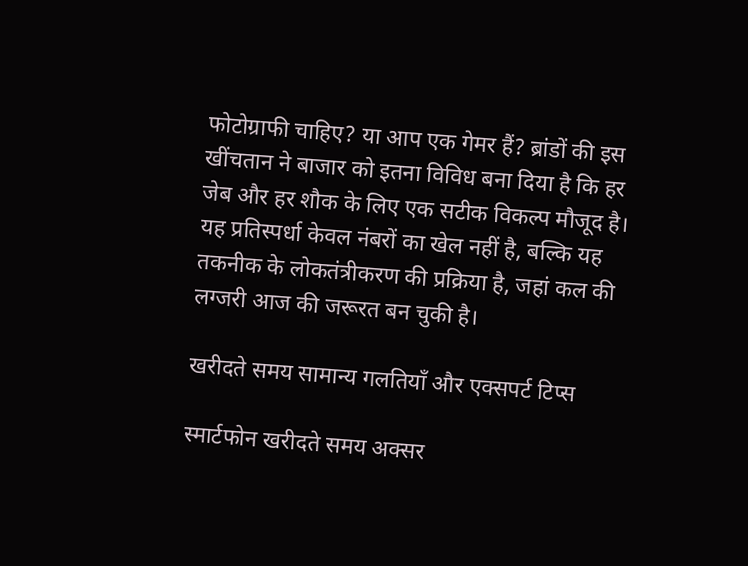फोटोग्राफी चाहिए? या आप एक गेमर हैं? ब्रांडों की इस खींचतान ने बाजार को इतना विविध बना दिया है कि हर जेब और हर शौक के लिए एक सटीक विकल्प मौजूद है। यह प्रतिस्पर्धा केवल नंबरों का खेल नहीं है, बल्कि यह तकनीक के लोकतंत्रीकरण की प्रक्रिया है, जहां कल की लग्जरी आज की जरूरत बन चुकी है।

खरीदते समय सामान्य गलतियाँ और एक्सपर्ट टिप्स

स्मार्टफोन खरीदते समय अक्सर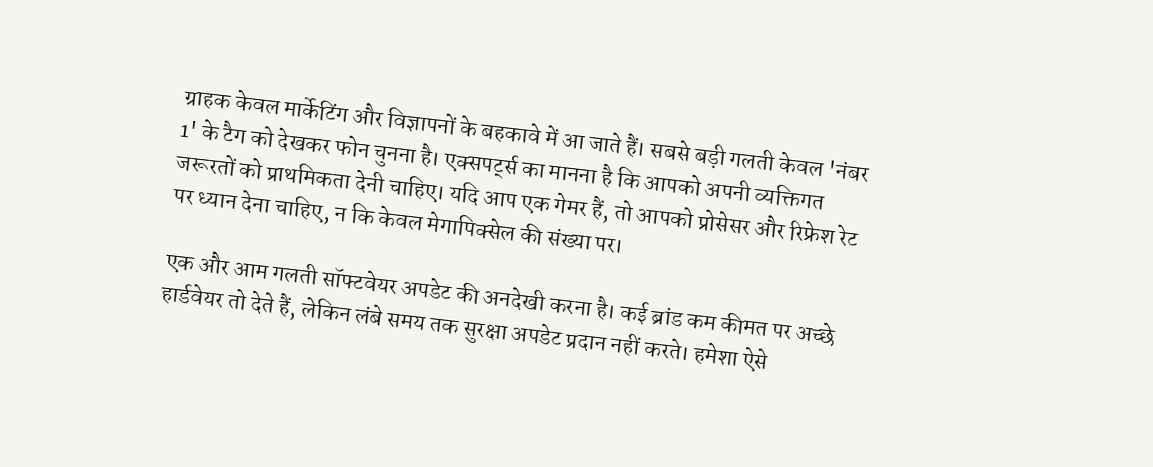ग्राहक केवल मार्केटिंग और विज्ञापनों के बहकावे में आ जाते हैं। सबसे बड़ी गलती केवल 'नंबर 1' के टैग को देखकर फोन चुनना है। एक्सपर्ट्स का मानना है कि आपको अपनी व्यक्तिगत जरूरतों को प्राथमिकता देनी चाहिए। यदि आप एक गेमर हैं, तो आपको प्रोसेसर और रिफ्रेश रेट पर ध्यान देना चाहिए, न कि केवल मेगापिक्सेल की संख्या पर।

एक और आम गलती सॉफ्टवेयर अपडेट की अनदेखी करना है। कई ब्रांड कम कीमत पर अच्छे हार्डवेयर तो देते हैं, लेकिन लंबे समय तक सुरक्षा अपडेट प्रदान नहीं करते। हमेशा ऐसे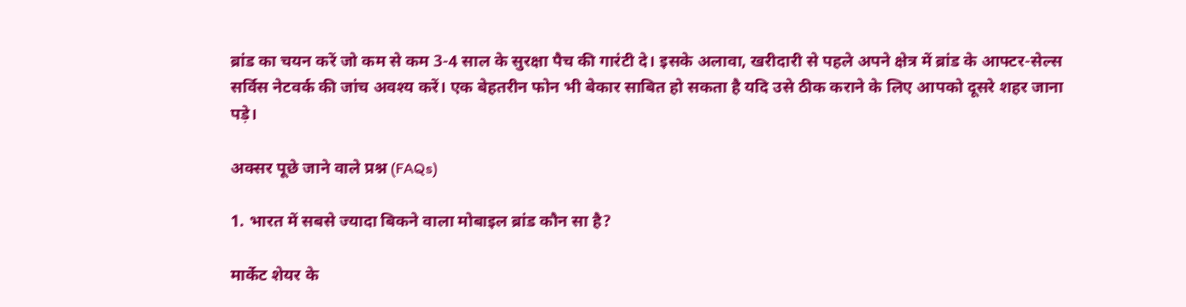ब्रांड का चयन करें जो कम से कम 3-4 साल के सुरक्षा पैच की गारंटी दे। इसके अलावा, खरीदारी से पहले अपने क्षेत्र में ब्रांड के आफ्टर-सेल्स सर्विस नेटवर्क की जांच अवश्य करें। एक बेहतरीन फोन भी बेकार साबित हो सकता है यदि उसे ठीक कराने के लिए आपको दूसरे शहर जाना पड़े।

अक्सर पूछे जाने वाले प्रश्न (FAQs)

1. भारत में सबसे ज्यादा बिकने वाला मोबाइल ब्रांड कौन सा है?

मार्केट शेयर के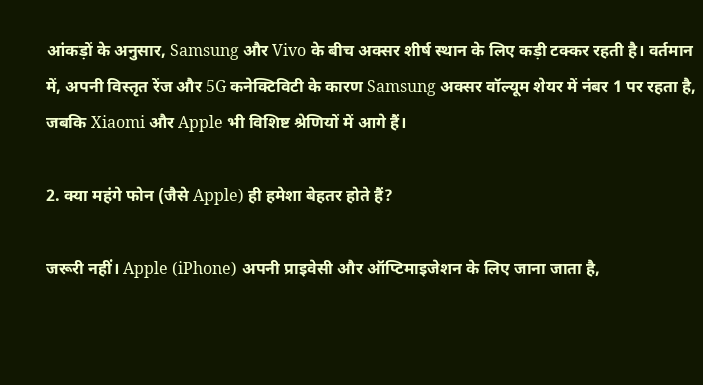आंकड़ों के अनुसार, Samsung और Vivo के बीच अक्सर शीर्ष स्थान के लिए कड़ी टक्कर रहती है। वर्तमान में, अपनी विस्तृत रेंज और 5G कनेक्टिविटी के कारण Samsung अक्सर वॉल्यूम शेयर में नंबर 1 पर रहता है, जबकि Xiaomi और Apple भी विशिष्ट श्रेणियों में आगे हैं।

2. क्या महंगे फोन (जैसे Apple) ही हमेशा बेहतर होते हैं?

जरूरी नहीं। Apple (iPhone) अपनी प्राइवेसी और ऑप्टिमाइजेशन के लिए जाना जाता है,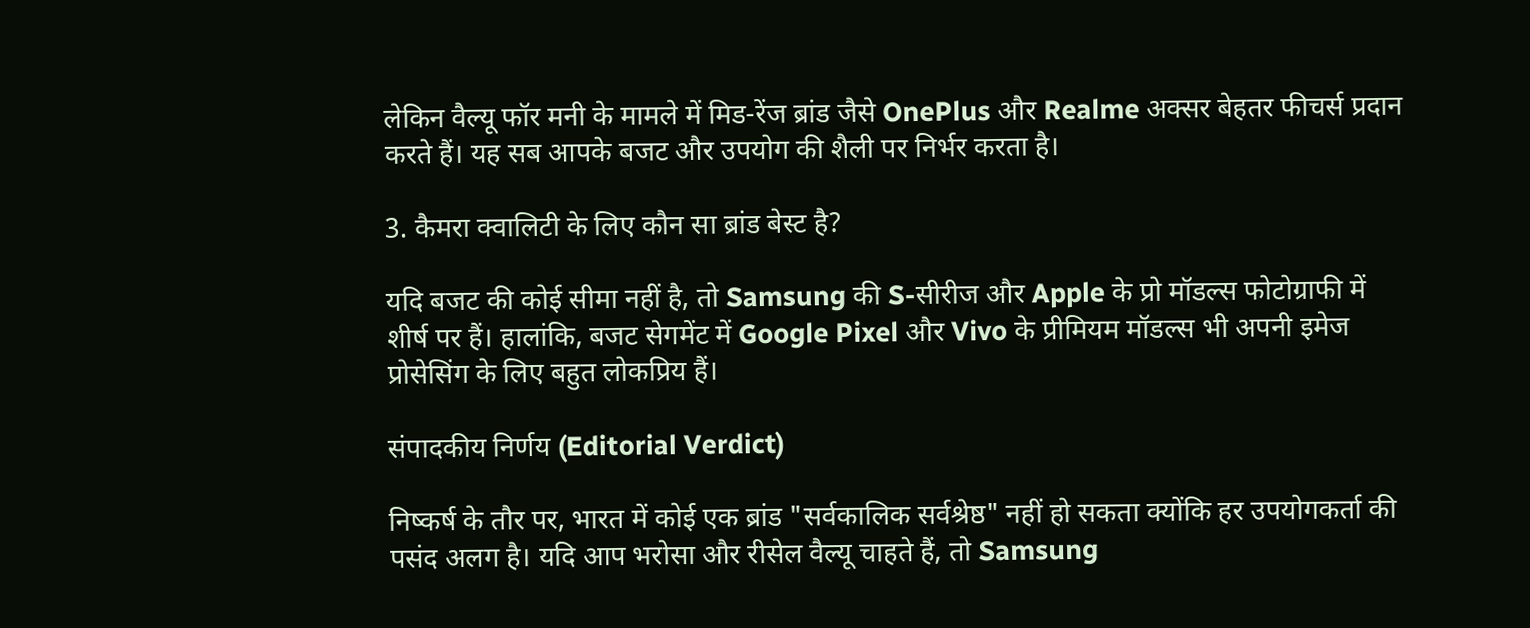लेकिन वैल्यू फॉर मनी के मामले में मिड-रेंज ब्रांड जैसे OnePlus और Realme अक्सर बेहतर फीचर्स प्रदान करते हैं। यह सब आपके बजट और उपयोग की शैली पर निर्भर करता है।

3. कैमरा क्वालिटी के लिए कौन सा ब्रांड बेस्ट है?

यदि बजट की कोई सीमा नहीं है, तो Samsung की S-सीरीज और Apple के प्रो मॉडल्स फोटोग्राफी में शीर्ष पर हैं। हालांकि, बजट सेगमेंट में Google Pixel और Vivo के प्रीमियम मॉडल्स भी अपनी इमेज प्रोसेसिंग के लिए बहुत लोकप्रिय हैं।

संपादकीय निर्णय (Editorial Verdict)

निष्कर्ष के तौर पर, भारत में कोई एक ब्रांड "सर्वकालिक सर्वश्रेष्ठ" नहीं हो सकता क्योंकि हर उपयोगकर्ता की पसंद अलग है। यदि आप भरोसा और रीसेल वैल्यू चाहते हैं, तो Samsung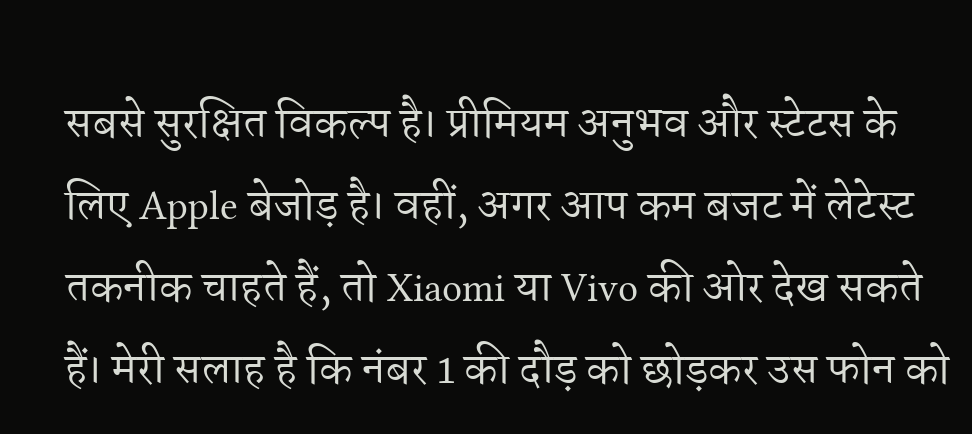सबसे सुरक्षित विकल्प है। प्रीमियम अनुभव और स्टेटस के लिए Apple बेजोड़ है। वहीं, अगर आप कम बजट में लेटेस्ट तकनीक चाहते हैं, तो Xiaomi या Vivo की ओर देख सकते हैं। मेरी सलाह है कि नंबर 1 की दौड़ को छोड़कर उस फोन को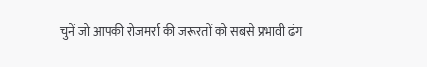चुनें जो आपकी रोजमर्रा की जरूरतों को सबसे प्रभावी ढंग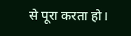से पूरा करता हो।